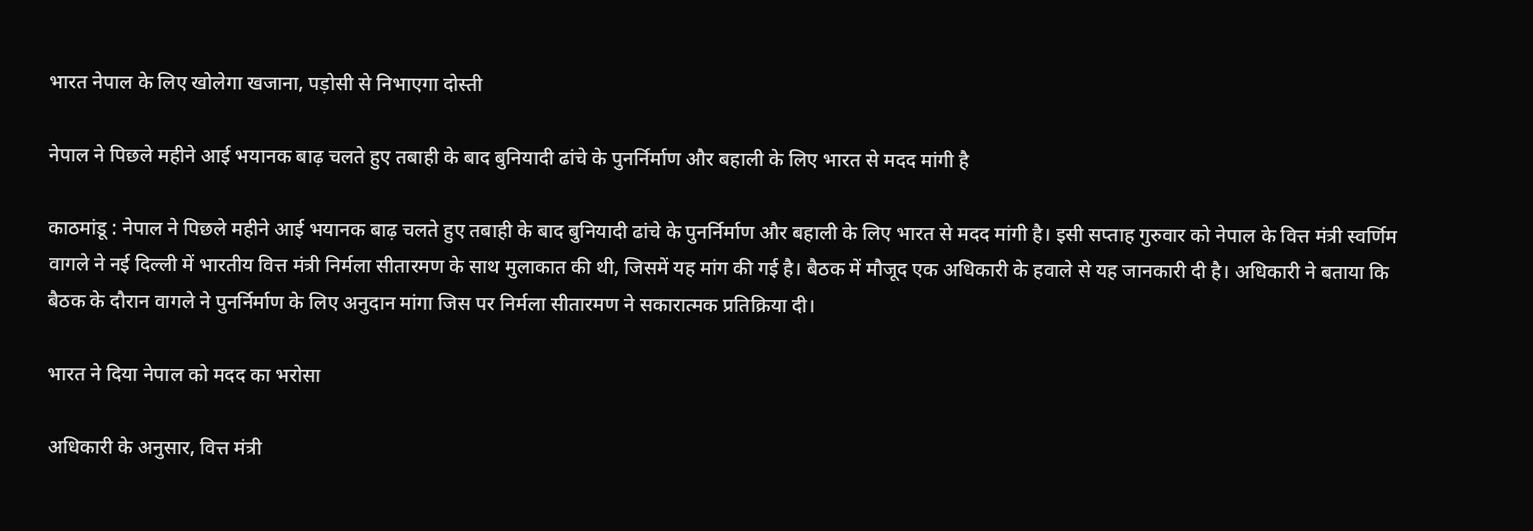भारत नेपाल के लिए खोलेगा खजाना, पड़ोसी से निभाएगा दोस्ती

नेपाल ने पिछले महीने आई भयानक बाढ़ चलते हुए तबाही के बाद बुनियादी ढांचे के पुनर्निर्माण और बहाली के लिए भारत से मदद मांगी है

काठमांडू : नेपाल ने पिछले महीने आई भयानक बाढ़ चलते हुए तबाही के बाद बुनियादी ढांचे के पुनर्निर्माण और बहाली के लिए भारत से मदद मांगी है। इसी सप्ताह गुरुवार को नेपाल के वित्त मंत्री स्वर्णिम वागले ने नई दिल्ली में भारतीय वित्त मंत्री निर्मला सीतारमण के साथ मुलाकात की थी, जिसमें यह मांग की गई है। बैठक में मौजूद एक अधिकारी के हवाले से यह जानकारी दी है। अधिकारी ने बताया कि बैठक के दौरान वागले ने पुनर्निर्माण के लिए अनुदान मांगा जिस पर निर्मला सीतारमण ने सकारात्मक प्रतिक्रिया दी।

भारत ने दिया नेपाल को मदद का भरोसा

अधिकारी के अनुसार, वित्त मंत्री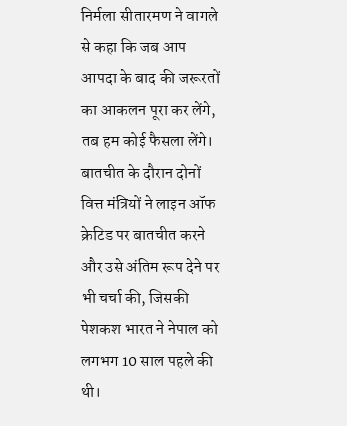निर्मला सीतारमण ने वागले से कहा कि जब आप आपदा के बाद की जरूरतों का आकलन पूरा कर लेंगे, तब हम कोई फैसला लेंगे। बातचीत के दौरान दोनों वित्त मंत्रियों ने लाइन ऑफ क्रेटिड पर बातचीत करने और उसे अंतिम रूप देने पर भी चर्चा की, जिसकी पेशकश भारत ने नेपाल को लगभग 10 साल पहले की थी।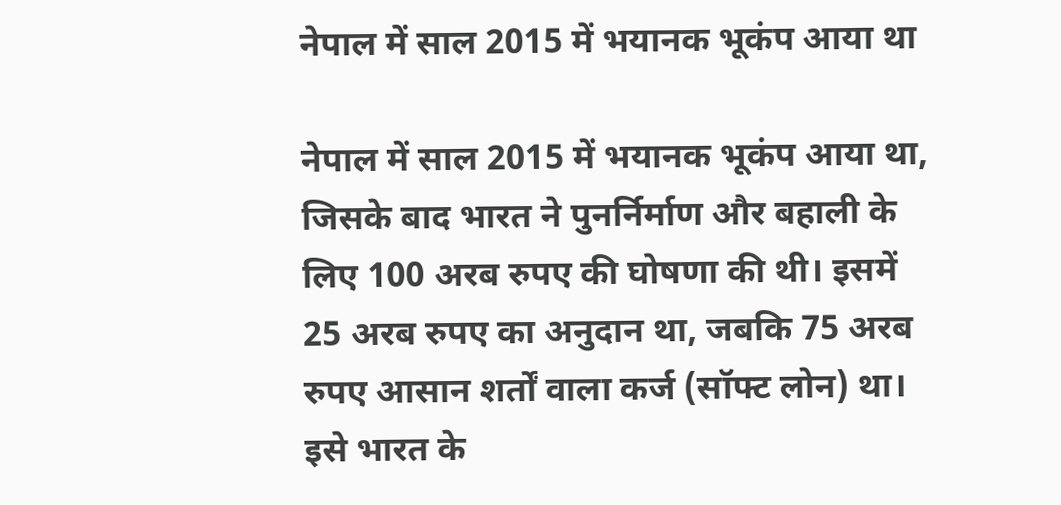नेपाल में साल 2015 में भयानक भूकंप आया था

नेपाल में साल 2015 में भयानक भूकंप आया था, जिसके बाद भारत ने पुनर्निर्माण और बहाली के लिए 100 अरब रुपए की घोषणा की थी। इसमें 25 अरब रुपए का अनुदान था, जबकि 75 अरब रुपए आसान शर्तों वाला कर्ज (सॉफ्ट लोन) था। इसे भारत के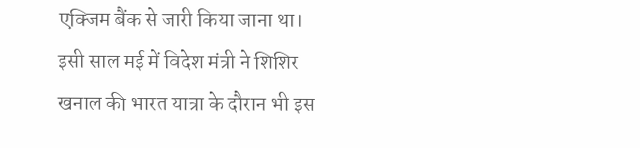एक्जिम बैंक से जारी किया जाना था। इसी साल मई में विदेश मंत्री ने शिशिर खनाल की भारत यात्रा के दौरान भी इस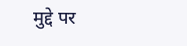मुद्दे पर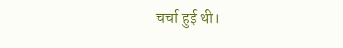चर्चा हुई थी।